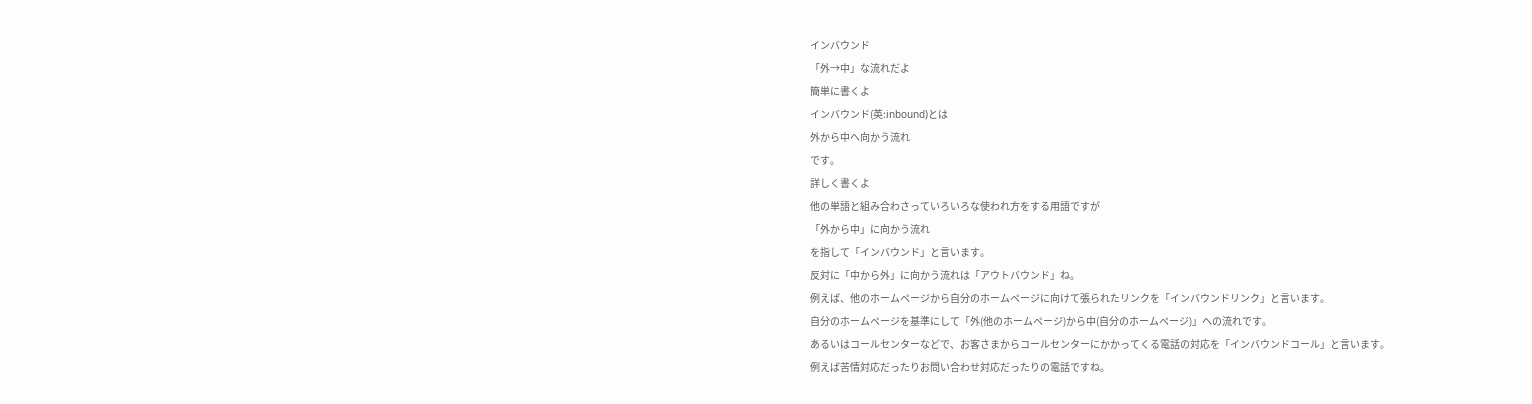インバウンド
「外→中」な流れだよ
簡単に書くよ
インバウンド(英:inbound)とは
外から中へ向かう流れ
です。
詳しく書くよ
他の単語と組み合わさっていろいろな使われ方をする用語ですが
「外から中」に向かう流れ
を指して「インバウンド」と言います。
反対に「中から外」に向かう流れは「アウトバウンド」ね。
例えば、他のホームページから自分のホームページに向けて張られたリンクを「インバウンドリンク」と言います。
自分のホームページを基準にして「外(他のホームページ)から中(自分のホームページ)」への流れです。
あるいはコールセンターなどで、お客さまからコールセンターにかかってくる電話の対応を「インバウンドコール」と言います。
例えば苦情対応だったりお問い合わせ対応だったりの電話ですね。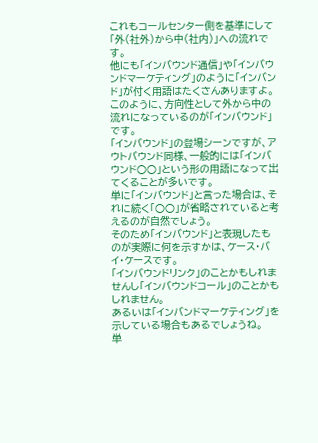これもコールセンター側を基準にして「外(社外)から中(社内)」への流れです。
他にも「インバウンド通信」や「インバウンドマーケティング」のように「インバンド」が付く用語はたくさんありますよ。
このように、方向性として外から中の流れになっているのが「インバウンド」です。
「インバウンド」の登場シーンですが、アウトバウンド同様、一般的には「インバウンド○○」という形の用語になって出てくることが多いです。
単に「インバウンド」と言った場合は、それに続く「○○」が省略されていると考えるのが自然でしょう。
そのため「インバウンド」と表現したものが実際に何を示すかは、ケース・バイ・ケースです。
「インバウンドリンク」のことかもしれませんし「インバウンドコール」のことかもしれません。
あるいは「インバンドマーケティング」を示している場合もあるでしょうね。
単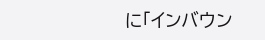に「インバウン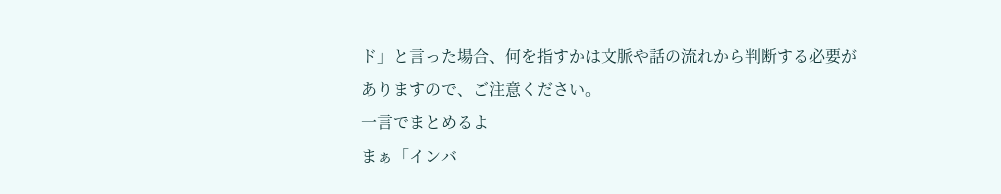ド」と言った場合、何を指すかは文脈や話の流れから判断する必要がありますので、ご注意ください。
一言でまとめるよ
まぁ「インバ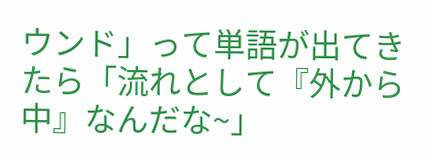ウンド」って単語が出てきたら「流れとして『外から中』なんだな~」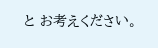と お考えください。